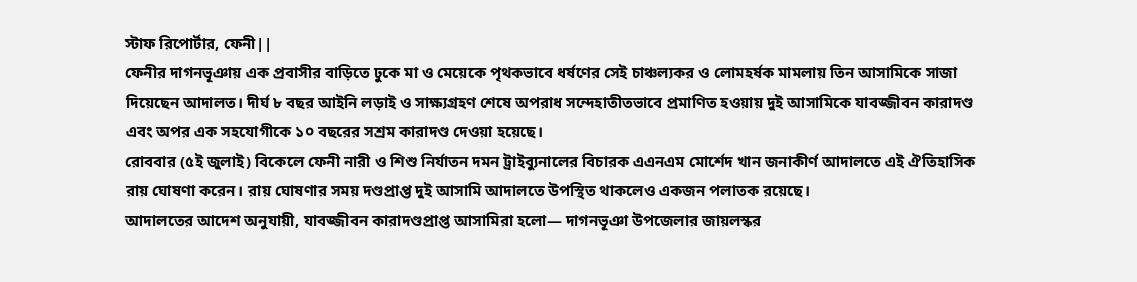স্টাফ রিপোর্টার, ফেনী||
ফেনীর দাগনভূঞায় এক প্রবাসীর বাড়িতে ঢুকে মা ও মেয়েকে পৃথকভাবে ধর্ষণের সেই চাঞ্চল্যকর ও লোমহর্ষক মামলায় তিন আসামিকে সাজা দিয়েছেন আদালত। দীর্ঘ ৮ বছর আইনি লড়াই ও সাক্ষ্যগ্রহণ শেষে অপরাধ সন্দেহাতীতভাবে প্রমাণিত হওয়ায় দুই আসামিকে যাবজ্জীবন কারাদণ্ড এবং অপর এক সহযোগীকে ১০ বছরের সশ্রম কারাদণ্ড দেওয়া হয়েছে।
রোববার (৫ই জুলাই) বিকেলে ফেনী নারী ও শিশু নির্যাতন দমন ট্রাইব্যুনালের বিচারক এএনএম মোর্শেদ খান জনাকীর্ণ আদালতে এই ঐতিহাসিক রায় ঘোষণা করেন। রায় ঘোষণার সময় দণ্ডপ্রাপ্ত দুই আসামি আদালতে উপস্থিত থাকলেও একজন পলাতক রয়েছে।
আদালতের আদেশ অনুযায়ী, যাবজ্জীবন কারাদণ্ডপ্রাপ্ত আসামিরা হলো— দাগনভূঞা উপজেলার জায়লস্কর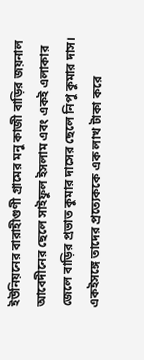ইউনিয়নের বারাহীগুণী গ্রামের মনু কাজী বাড়ির জয়নাল আবেদীনের ছেলে সাইফুল ইসলাম এবং একই এলাকার জেলে বাড়ির প্রভাত কুমার দাসের ছেলে নিপু কুমার দাস। একইসঙ্গে তাদের প্রত্যেককে এক লাখ টাকা করে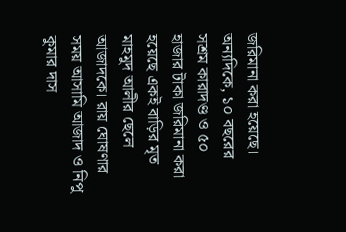জরিমানা করা হয়েছে। অন্যদিকে, ১০ বছরের সশ্রম কারাদণ্ড ও ৫০ হাজার টাকা জরিমানা করা হয়েছে একই বাড়ির মৃত মাহমুদ আলীর ছেলে আজাদকে। রায় ঘোষণার সময় আসামি আজাদ ও নিপু কুমার দাস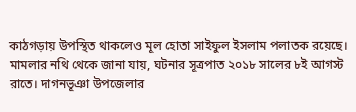কাঠগড়ায় উপস্থিত থাকলেও মূল হোতা সাইফুল ইসলাম পলাতক রয়েছে।
মামলার নথি থেকে জানা যায়, ঘটনার সূত্রপাত ২০১৮ সালের ৮ই আগস্ট রাতে। দাগনভূঞা উপজেলার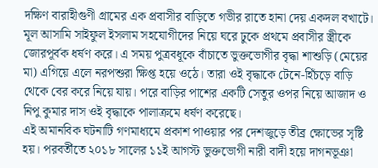দক্ষিণ বারাহীগুণী গ্রামের এক প্রবাসীর বাড়িতে গভীর রাতে হানা দেয় একদল বখাটে। মূল আসামি সাইফুল ইসলাম সহযোগীদের নিয়ে ঘরে ঢুকে প্রথমে প্রবাসীর স্ত্রীকে জোরপূর্বক ধর্ষণ করে। এ সময় পুত্রবধূকে বাঁচাতে ভুক্তভোগীর বৃদ্ধা শাশুড়ি (মেয়ের মা) এগিয়ে এলে নরপশুরা ক্ষিপ্ত হয়ে ওঠে। তারা ওই বৃদ্ধাকে টেনে-হিঁচড়ে বাড়ি থেকে বের করে নিয়ে যায়। পরে বাড়ির পাশের একটি সেতুর ওপর নিয়ে আজাদ ও নিপু কুমার দাস ওই বৃদ্ধাকে পালাক্রমে ধর্ষণ করেছে।
এই অমানবিক ঘটনাটি গণমাধ্যমে প্রকাশ পাওয়ার পর দেশজুড়ে তীব্র ক্ষোভের সৃষ্টি হয়। পরবর্তীতে ২০১৮ সালের ১১ই আগস্ট ভুক্তভোগী নারী বাদী হয়ে দাগনভূঞা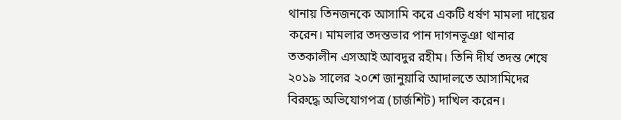থানায় তিনজনকে আসামি করে একটি ধর্ষণ মামলা দায়ের করেন। মামলার তদন্তভার পান দাগনভূঞা থানার ততকালীন এসআই আবদুর রহীম। তিনি দীর্ঘ তদন্ত শেষে ২০১৯ সালের ২০শে জানুয়ারি আদালতে আসামিদের বিরুদ্ধে অভিযোগপত্র (চার্জশিট) দাখিল করেন।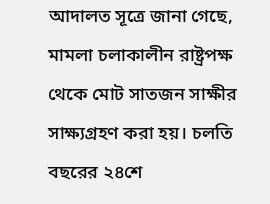আদালত সূত্রে জানা গেছে, মামলা চলাকালীন রাষ্ট্রপক্ষ থেকে মোট সাতজন সাক্ষীর সাক্ষ্যগ্রহণ করা হয়। চলতি বছরের ২৪শে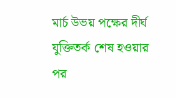মার্চ উভয় পক্ষের দীর্ঘ যুক্তিতর্ক শেষ হওয়ার পর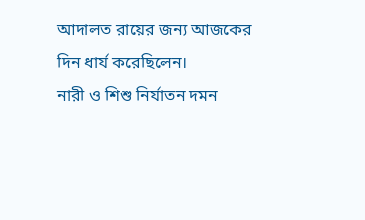আদালত রায়ের জন্য আজকের দিন ধার্য করেছিলেন।
নারী ও শিশু নির্যাতন দমন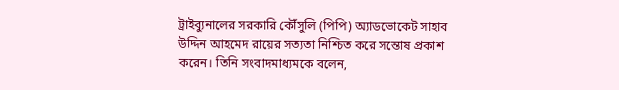ট্রাইব্যুনালের সরকারি কৌঁসুলি (পিপি) অ্যাডভোকেট সাহাব উদ্দিন আহমেদ রায়ের সত্যতা নিশ্চিত করে সন্তোষ প্রকাশ করেন। তিনি সংবাদমাধ্যমকে বলেন,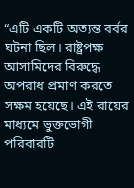“এটি একটি অত্যন্ত বর্বর ঘটনা ছিল। রাষ্ট্রপক্ষ আসামিদের বিরুদ্ধে অপরাধ প্রমাণ করতে সক্ষম হয়েছে। এই রায়ের মাধ্যমে ভুক্তভোগী পরিবারটি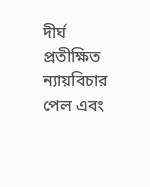দীর্ঘ প্রতীক্ষিত ন্যায়বিচার পেল এবং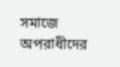সমাজে অপরাধীদের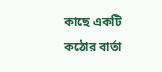কাছে একটি কঠোর বার্তা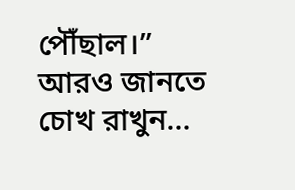পৌঁছাল।”
আরও জানতে চোখ রাখুন…